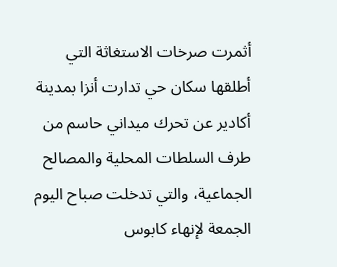أثمرت صرخات الاستغاثة التي أطلقها سكان حي تدارت أنزا بمدينة أكادير عن تحرك ميداني حاسم من طرف السلطات المحلية والمصالح الجماعية، والتي تدخلت صباح اليوم الجمعة لإنهاء كابوس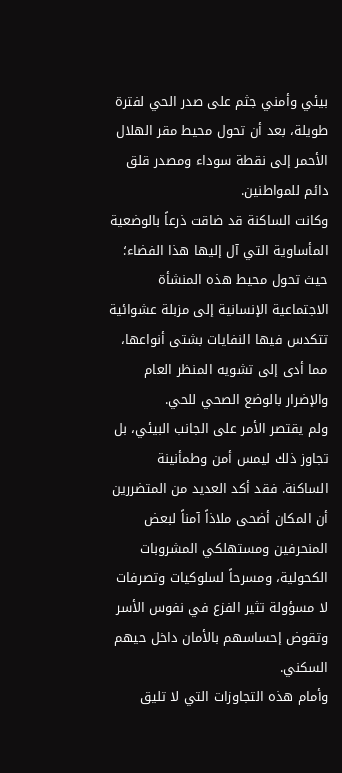بيئي وأمني جثم على صدر الحي لفترة طويلة، بعد أن تحول محيط مقر الهلال الأحمر إلى نقطة سوداء ومصدر قلق دائم للمواطنين.
وكانت الساكنة قد ضاقت ذرعاً بالوضعية المأساوية التي آل إليها هذا الفضاء؛ حيث تحول محيط هذه المنشأة الاجتماعية الإنسانية إلى مزبلة عشوائية تتكدس فيها النفايات بشتى أنواعها، مما أدى إلى تشويه المنظر العام والإضرار بالوضع الصحي للحي.
ولم يقتصر الأمر على الجانب البيئي، بل تجاوز ذلك ليمس أمن وطمأنينة الساكنة. فقد أكد العديد من المتضررين أن المكان أضحى ملاذاً آمناً لبعض المنحرفين ومستهلكي المشروبات الكحولية، ومسرحاً لسلوكيات وتصرفات لا مسؤولة تثير الفزع في نفوس الأسر وتقوض إحساسهم بالأمان داخل حيهم السكني.
وأمام هذه التجاوزات التي لا تليق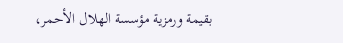بقيمة ورمزية مؤسسة الهلال الأحمر،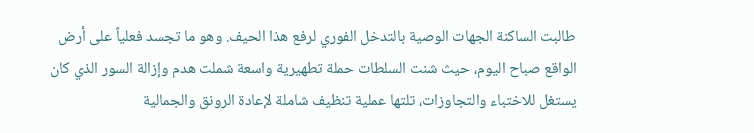طالبت الساكنة الجهات الوصية بالتدخل الفوري لرفع هذا الحيف. وهو ما تجسد فعلياً على أرض الواقع صباح اليوم، حيث شنت السلطات حملة تطهيرية واسعة شملت هدم وإزالة السور الذي كان يستغل للاختباء والتجاوزات، تلتها عملية تنظيف شاملة لإعادة الرونق والجمالية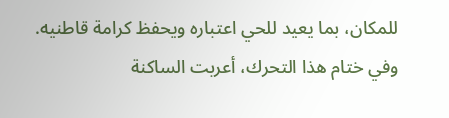للمكان، بما يعيد للحي اعتباره ويحفظ كرامة قاطنيه.
وفي ختام هذا التحرك، أعربت الساكنة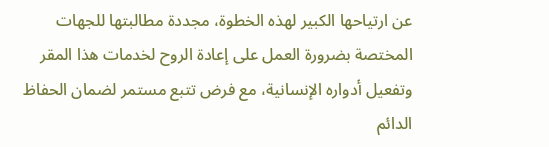عن ارتياحها الكبير لهذه الخطوة، مجددة مطالبتها للجهات المختصة بضرورة العمل على إعادة الروح لخدمات هذا المقر وتفعيل أدواره الإنسانية، مع فرض تتبع مستمر لضمان الحفاظ الدائم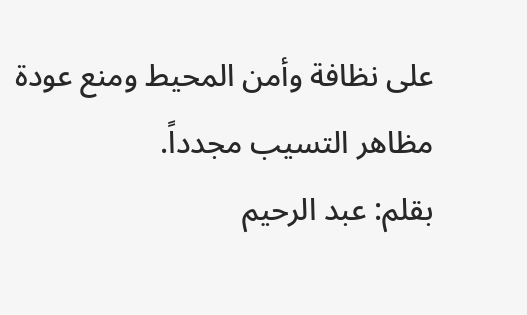على نظافة وأمن المحيط ومنع عودة مظاهر التسيب مجدداً.
بقلم: عبد الرحيم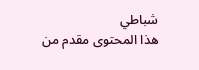شباطي
هذا المحتوى مقدم من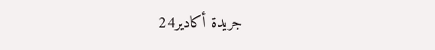جريدة أكادير24